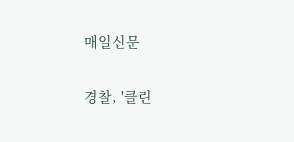매일신문

경찰, '클린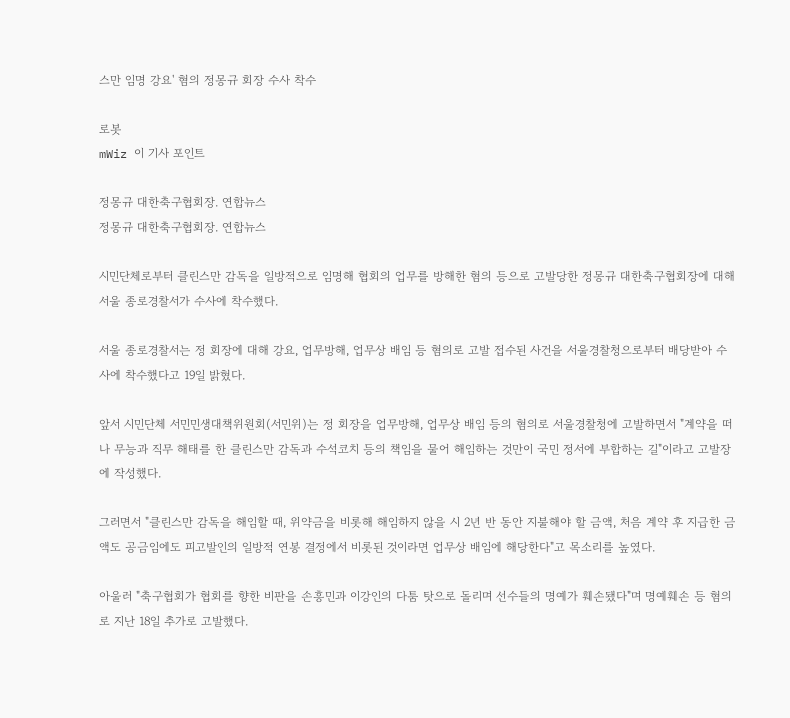스만 임명 강요' 혐의 정몽규 회장 수사 착수

로봇
mWiz 이 기사 포인트

정몽규 대한축구협회장. 연합뉴스
정몽규 대한축구협회장. 연합뉴스

시민단체로부터 클린스만 감독을 일방적으로 임명해 협회의 업무를 방해한 혐의 등으로 고발당한 정몽규 대한축구협회장에 대해 서울 종로경찰서가 수사에 착수했다.

서울 종로경찰서는 정 회장에 대해 강요, 업무방해, 업무상 배임 등 혐의로 고발 접수된 사건을 서울경찰청으로부터 배당받아 수사에 착수했다고 19일 밝혔다.

앞서 시민단체 서민민생대책위원회(서민위)는 정 회장을 업무방해, 업무상 배임 등의 혐의로 서울경찰청에 고발하면서 "계약을 떠나 무능과 직무 해태를 한 클린스만 감독과 수석코치 등의 책임을 물어 해임하는 것만이 국민 정서에 부합하는 길"이라고 고발장에 작성했다.

그러면서 "클린스만 감독을 해임할 때, 위약금을 비롯해 해임하지 않을 시 2년 반 동안 지불해야 할 금액, 처음 계약 후 지급한 금액도 공금임에도 피고발인의 일방적 연봉 결정에서 비롯된 것이라면 업무상 배임에 해당한다"고 목소리를 높였다.

아울러 "축구협회가 협회를 향한 비판을 손흥민과 이강인의 다툼 탓으로 돌리며 선수들의 명예가 훼손됐다"며 명예훼손 등 혐의로 지난 18일 추가로 고발했다.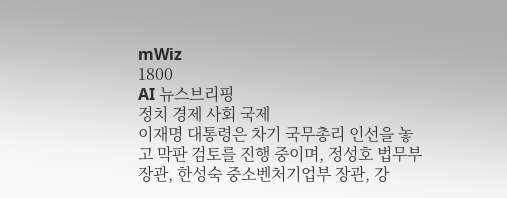mWiz
1800
AI 뉴스브리핑
정치 경제 사회 국제
이재명 대통령은 차기 국무총리 인선을 놓고 막판 검토를 진행 중이며, 정성호 법무부 장관, 한성숙 중소벤처기업부 장관, 강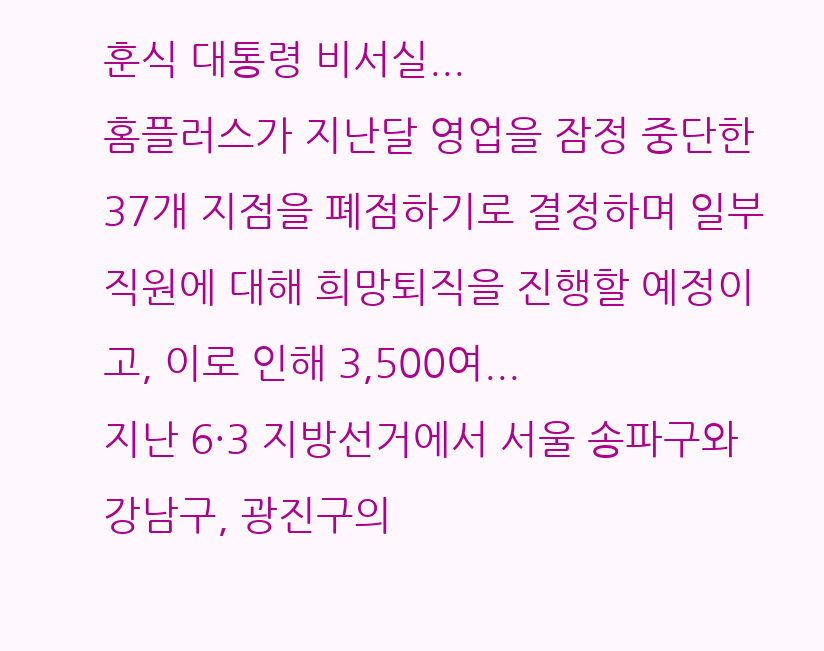훈식 대통령 비서실...
홈플러스가 지난달 영업을 잠정 중단한 37개 지점을 폐점하기로 결정하며 일부 직원에 대해 희망퇴직을 진행할 예정이고, 이로 인해 3,500여...
지난 6·3 지방선거에서 서울 송파구와 강남구, 광진구의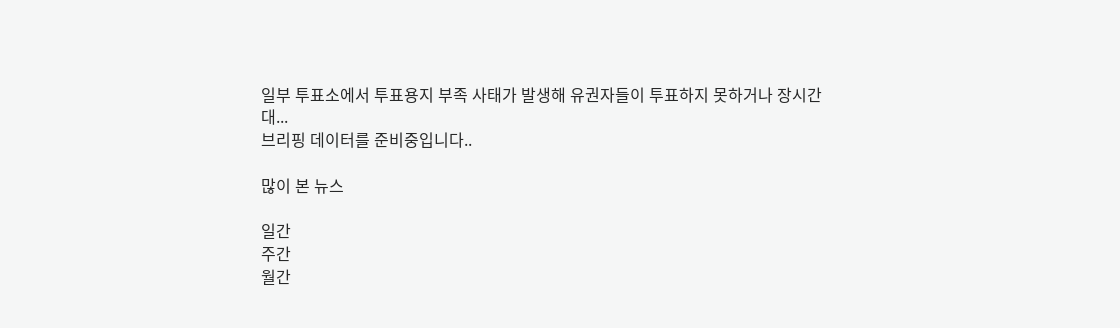일부 투표소에서 투표용지 부족 사태가 발생해 유권자들이 투표하지 못하거나 장시간 대...
브리핑 데이터를 준비중입니다..

많이 본 뉴스

일간
주간
월간